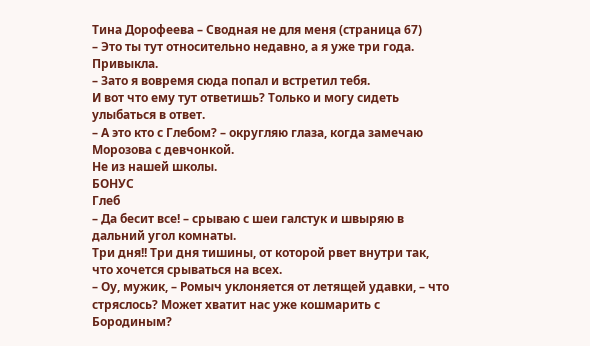Тина Дорофеева – Сводная не для меня (страница 67)
– Это ты тут относительно недавно, а я уже три года. Привыкла.
– Зато я вовремя сюда попал и встретил тебя.
И вот что ему тут ответишь? Только и могу сидеть улыбаться в ответ.
– А это кто с Глебом? – округляю глаза, когда замечаю Морозова с девчонкой.
Не из нашей школы.
БОНУС
Глеб
– Да бесит все! – срываю с шеи галстук и швыряю в дальний угол комнаты.
Три дня!! Три дня тишины, от которой рвет внутри так, что хочется срываться на всех.
– Оу, мужик, – Ромыч уклоняется от летящей удавки, – что стряслось? Может хватит нас уже кошмарить с Бородиным?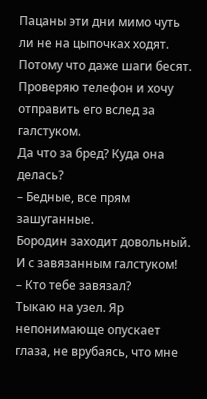Пацаны эти дни мимо чуть ли не на цыпочках ходят. Потому что даже шаги бесят.
Проверяю телефон и хочу отправить его вслед за галстуком.
Да что за бред? Куда она делась?
– Бедные, все прям зашуганные.
Бородин заходит довольный. И с завязанным галстуком!
– Кто тебе завязал?
Тыкаю на узел. Яр непонимающе опускает глаза, не врубаясь, что мне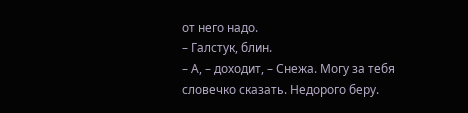от него надо.
– Галстук, блин.
– А, – доходит, – Снежа. Могу за тебя словечко сказать. Недорого беру.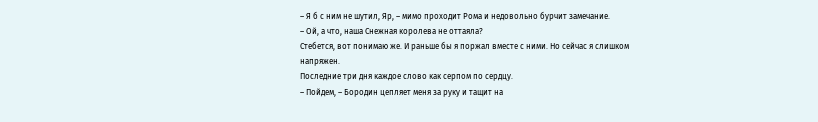– Я б с ним не шутил, Яр, – мимо проходит Рома и недовольно бурчит замечание.
– Ой, а что, наша Снежная королева не оттаяла?
Стебется, вот понимаю же. И раньше бы я поржал вместе с ними. Но сейчас я слишком напряжен.
Последние три дня каждое слово как серпом по сердцу.
– Пойдем, – Бородин цепляет меня за руку и тащит на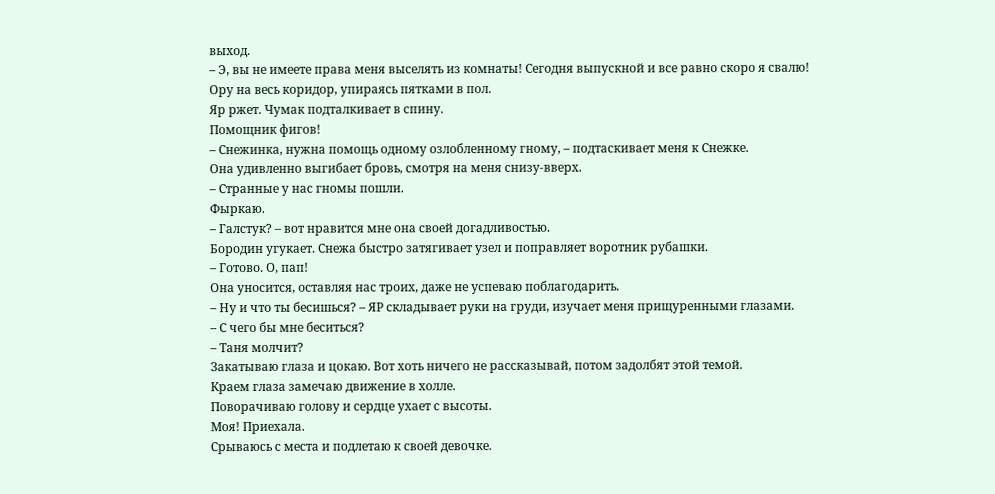выход.
– Э, вы не имеете права меня выселять из комнаты! Сегодня выпускной и все равно скоро я свалю!
Ору на весь коридор, упираясь пятками в пол.
Яр ржет. Чумак подталкивает в спину.
Помощник фигов!
– Снежинка, нужна помощь одному озлобленному гному, – подтаскивает меня к Снежке.
Она удивленно выгибает бровь, смотря на меня снизу-вверх.
– Странные у нас гномы пошли.
Фыркаю.
– Галстук? – вот нравится мне она своей догадливостью.
Бородин угукает. Снежа быстро затягивает узел и поправляет воротник рубашки.
– Готово. О, пап!
Она уносится, оставляя нас троих, даже не успеваю поблагодарить.
– Ну и что ты бесишься? – ЯР складывает руки на груди, изучает меня прищуренными глазами.
– С чего бы мне беситься?
– Таня молчит?
Закатываю глаза и цокаю. Вот хоть ничего не рассказывай, потом задолбят этой темой.
Краем глаза замечаю движение в холле.
Поворачиваю голову и сердце ухает с высоты.
Моя! Приехала.
Срываюсь с места и подлетаю к своей девочке.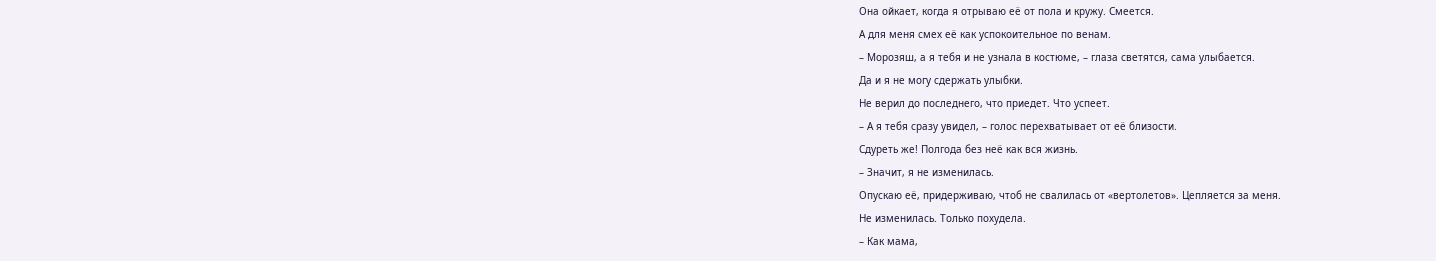Она ойкает, когда я отрываю её от пола и кружу. Смеется.
А для меня смех её как успокоительное по венам.
– Морозяш, а я тебя и не узнала в костюме, – глаза светятся, сама улыбается.
Да и я не могу сдержать улыбки.
Не верил до последнего, что приедет. Что успеет.
– А я тебя сразу увидел, – голос перехватывает от её близости.
Сдуреть же! Полгода без неё как вся жизнь.
– Значит, я не изменилась.
Опускаю её, придерживаю, чтоб не свалилась от «вертолетов». Цепляется за меня.
Не изменилась. Только похудела.
– Как мама,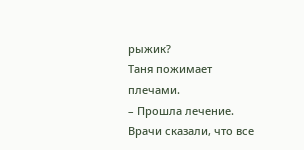рыжик?
Таня пожимает плечами.
– Прошла лечение. Врачи сказали, что все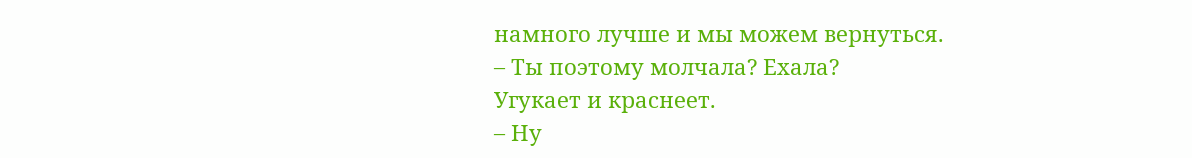намного лучше и мы можем вернуться.
– Ты поэтому молчала? Ехала?
Угукает и краснеет.
– Ну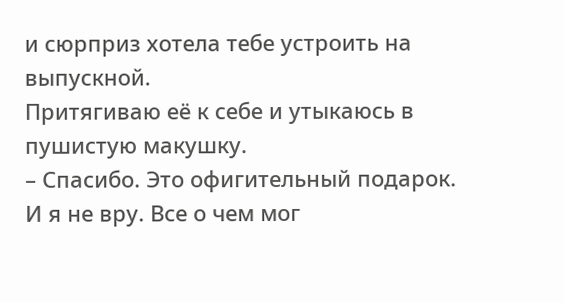и сюрприз хотела тебе устроить на выпускной.
Притягиваю её к себе и утыкаюсь в пушистую макушку.
– Спасибо. Это офигительный подарок.
И я не вру. Все о чем мог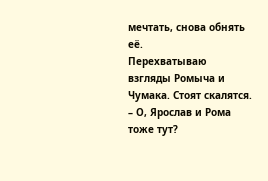мечтать, снова обнять её.
Перехватываю взгляды Ромыча и Чумака. Стоят скалятся.
– О, Ярослав и Рома тоже тут?